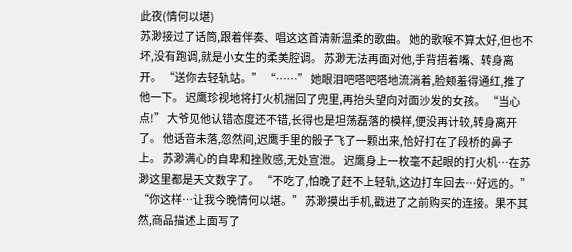此夜(情何以堪)
苏渺接过了话筒,跟着伴奏、唱这这首清新温柔的歌曲。 她的歌喉不算太好,但也不坏,没有跑调,就是小女生的柔美腔调。 苏渺无法再面对他,手背捂着嘴、转身离开。 “送你去轻轨站。” “……” 她眼泪吧嗒吧嗒地流淌着,脸颊羞得通红,推了他一下。 迟鹰珍视地将打火机揣回了兜里,再抬头望向对面沙发的女孩。 “当心点!” 大爷见他认错态度还不错,长得也是坦荡磊落的模样,便没再计较,转身离开了。 他话音未落,忽然间,迟鹰手里的骰子飞了一颗出来,恰好打在了段桥的鼻子上。 苏渺满心的自卑和挫败感,无处宣泄。 迟鹰身上一枚毫不起眼的打火机…在苏渺这里都是天文数字了。 “不吃了,怕晚了赶不上轻轨,这边打车回去…好远的。” “你这样…让我今晚情何以堪。” 苏渺摸出手机,戳进了之前购买的连接。果不其然,商品描述上面写了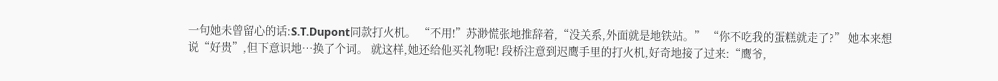一句她未曾留心的话:S.T.Dupont同款打火机。 “不用!”苏渺慌张地推辞着,“没关系,外面就是地铁站。” “你不吃我的蛋糕就走了?” 她本来想说“好贵”,但下意识地…换了个词。 就这样,她还给他买礼物呢! 段桥注意到迟鹰手里的打火机,好奇地接了过来:“鹰爷,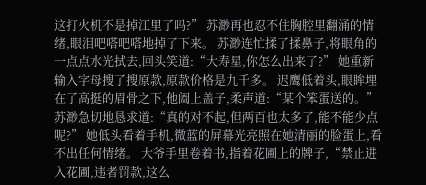这打火机不是掉江里了吗?” 苏渺再也忍不住胸腔里翻涌的情绪,眼泪吧嗒吧嗒地掉了下来。 苏渺连忙揉了揉鼻子,将眼角的一点点水光拭去,回头笑道:“大寿星,你怎么出来了?” 她重新输入字母搜了搜原款,原款价格是九千多。 迟鹰低着头,眼眸埋在了高挺的眉骨之下,他阖上盖子,柔声道:“某个笨蛋送的。” 苏渺急切地恳求道:“真的对不起,但两百也太多了,能不能少点呢?” 她低头看着手机,微蓝的屏幕光亮照在她清丽的脸蛋上,看不出任何情绪。 大爷手里卷着书,指着花圃上的牌子,“禁止进入花圃,违者罚款,这么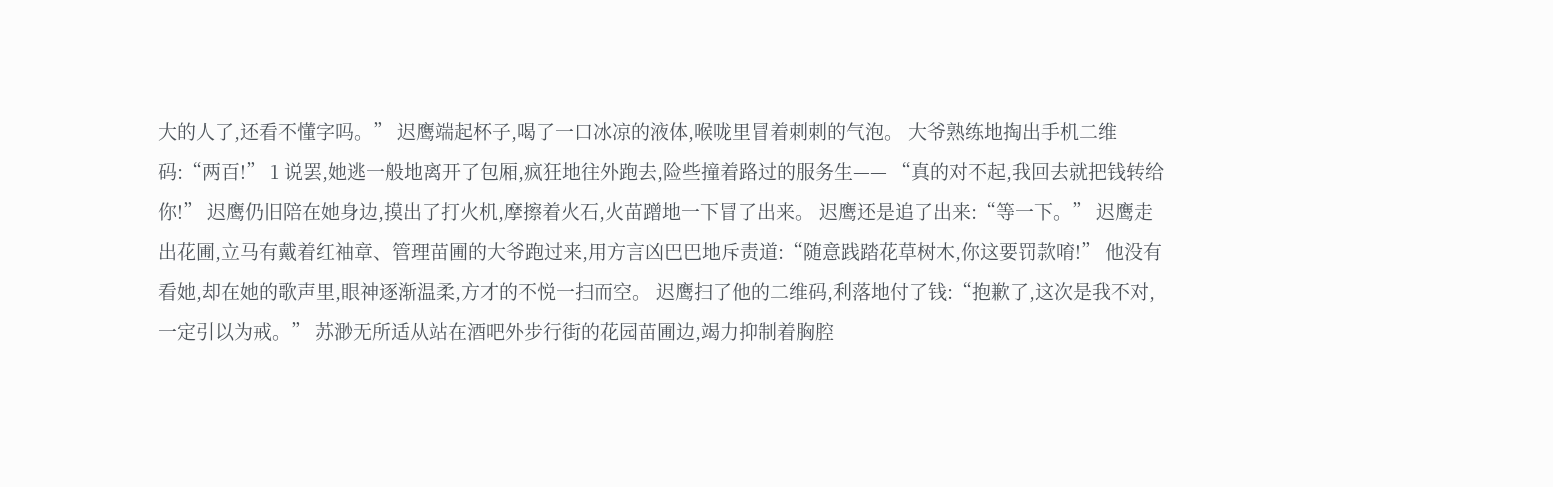大的人了,还看不懂字吗。” 迟鹰端起杯子,喝了一口冰凉的液体,喉咙里冒着刺刺的气泡。 大爷熟练地掏出手机二维码:“两百!” 1 说罢,她逃一般地离开了包厢,疯狂地往外跑去,险些撞着路过的服务生—— “真的对不起,我回去就把钱转给你!” 迟鹰仍旧陪在她身边,摸出了打火机,摩擦着火石,火苗蹭地一下冒了出来。 迟鹰还是追了出来:“等一下。” 迟鹰走出花圃,立马有戴着红袖章、管理苗圃的大爷跑过来,用方言凶巴巴地斥责道:“随意践踏花草树木,你这要罚款唷!” 他没有看她,却在她的歌声里,眼神逐渐温柔,方才的不悦一扫而空。 迟鹰扫了他的二维码,利落地付了钱:“抱歉了,这次是我不对,一定引以为戒。” 苏渺无所适从站在酒吧外步行街的花园苗圃边,竭力抑制着胸腔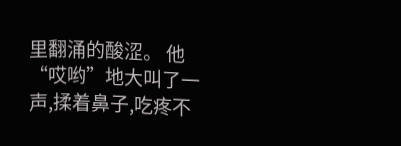里翻涌的酸涩。 他“哎哟”地大叫了一声,揉着鼻子,吃疼不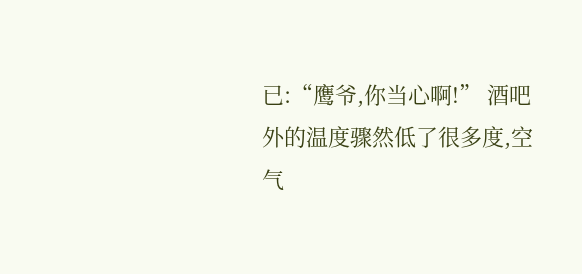已:“鹰爷,你当心啊!” 酒吧外的温度骤然低了很多度,空气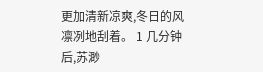更加清新凉爽,冬日的风凛冽地刮着。 1 几分钟后,苏渺